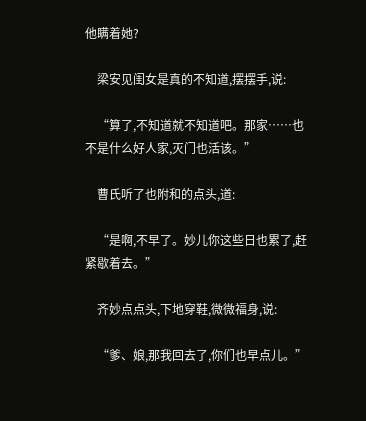他瞒着她?

    梁安见闺女是真的不知道,摆摆手,说:

    “算了,不知道就不知道吧。那家……也不是什么好人家,灭门也活该。”

    曹氏听了也附和的点头,道:

    “是啊,不早了。妙儿你这些日也累了,赶紧歇着去。”

    齐妙点点头,下地穿鞋,微微福身,说:

    “爹、娘,那我回去了,你们也早点儿。”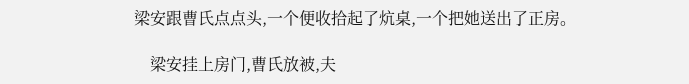梁安跟曹氏点点头,一个便收拾起了炕桌,一个把她送出了正房。

    梁安挂上房门,曹氏放被,夫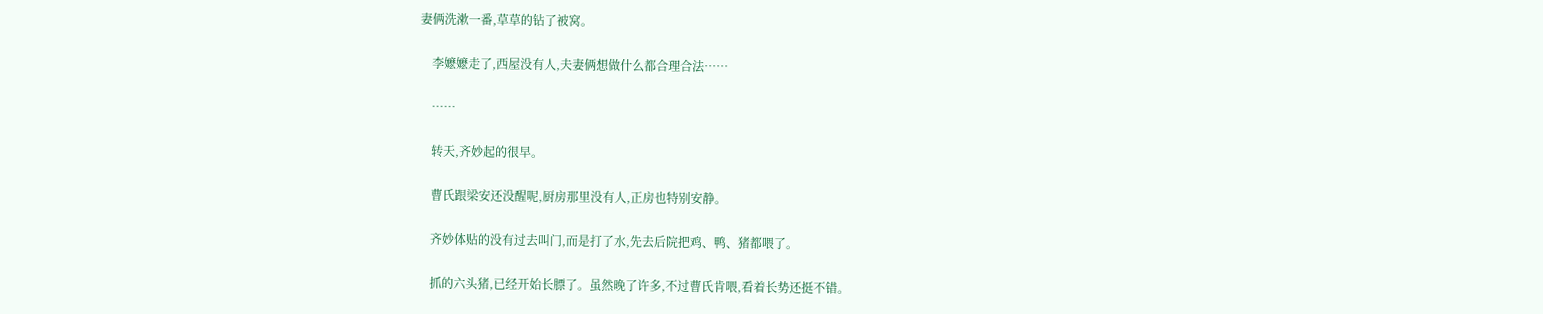妻俩洗漱一番,草草的钻了被窝。

    李嬷嬷走了,西屋没有人,夫妻俩想做什么都合理合法……

    ……

    转天,齐妙起的很早。

    曹氏跟梁安还没醒呢,厨房那里没有人,正房也特别安静。

    齐妙体贴的没有过去叫门,而是打了水,先去后院把鸡、鸭、猪都喂了。

    抓的六头猪,已经开始长膘了。虽然晚了许多,不过曹氏肯喂,看着长势还挺不错。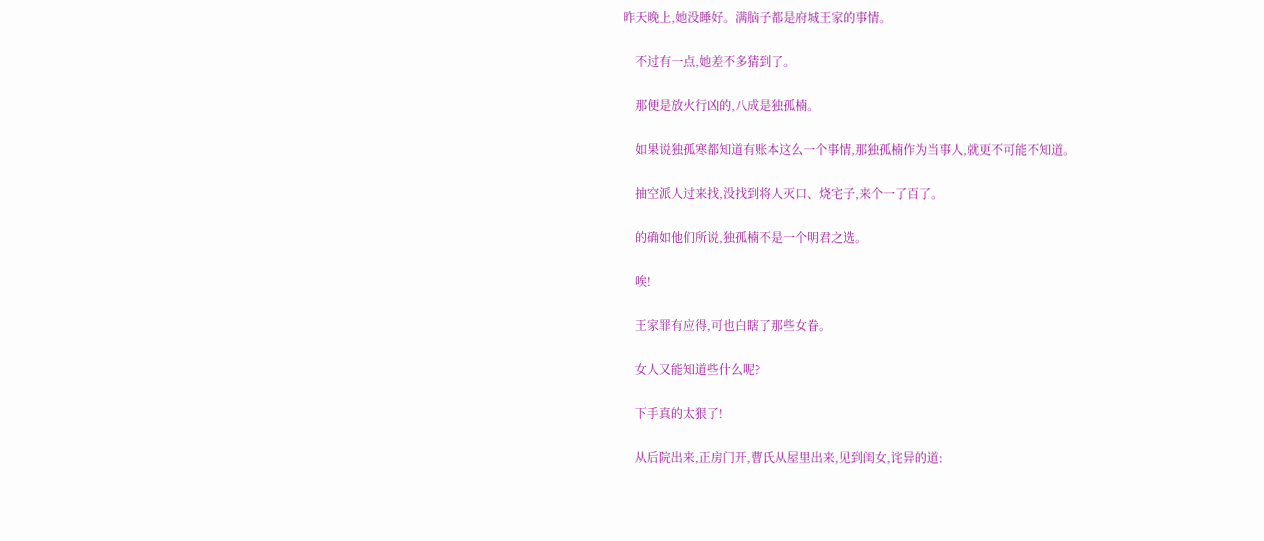昨天晚上,她没睡好。满脑子都是府城王家的事情。

    不过有一点,她差不多猜到了。

    那便是放火行凶的,八成是独孤楠。

    如果说独孤寒都知道有账本这么一个事情,那独孤楠作为当事人,就更不可能不知道。

    抽空派人过来找,没找到将人灭口、烧宅子,来个一了百了。

    的确如他们所说,独孤楠不是一个明君之选。

    唉!

    王家罪有应得,可也白瞎了那些女眷。

    女人又能知道些什么呢?

    下手真的太狠了!

    从后院出来,正房门开,曹氏从屋里出来,见到闺女,诧异的道: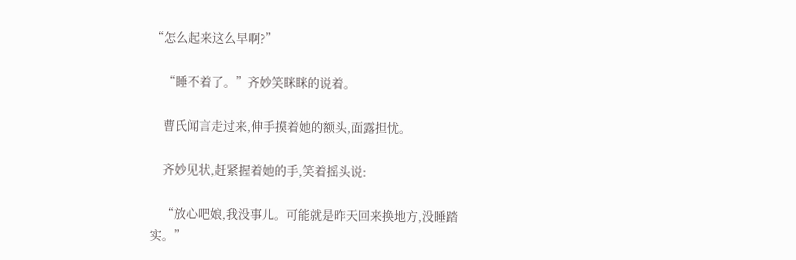“怎么起来这么早啊?”

    “睡不着了。”齐妙笑眯眯的说着。

    曹氏闻言走过来,伸手摸着她的额头,面露担忧。

    齐妙见状,赶紧握着她的手,笑着摇头说:

    “放心吧娘,我没事儿。可能就是昨天回来换地方,没睡踏实。”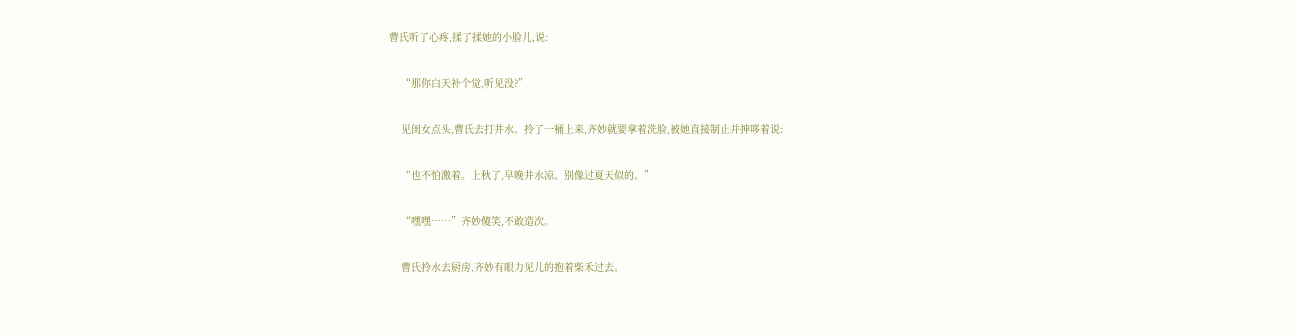曹氏听了心疼,揉了揉她的小脸儿,说:

    “那你白天补个觉,听见没?”

    见闺女点头,曹氏去打井水。拎了一桶上来,齐妙就要拿着洗脸,被她直接制止并抻哆着说:

    “也不怕激着。上秋了,早晚井水凉。别像过夏天似的。”

    “嘿嘿……”齐妙傻笑,不敢造次。

    曹氏拎水去厨房,齐妙有眼力见儿的抱着柴禾过去。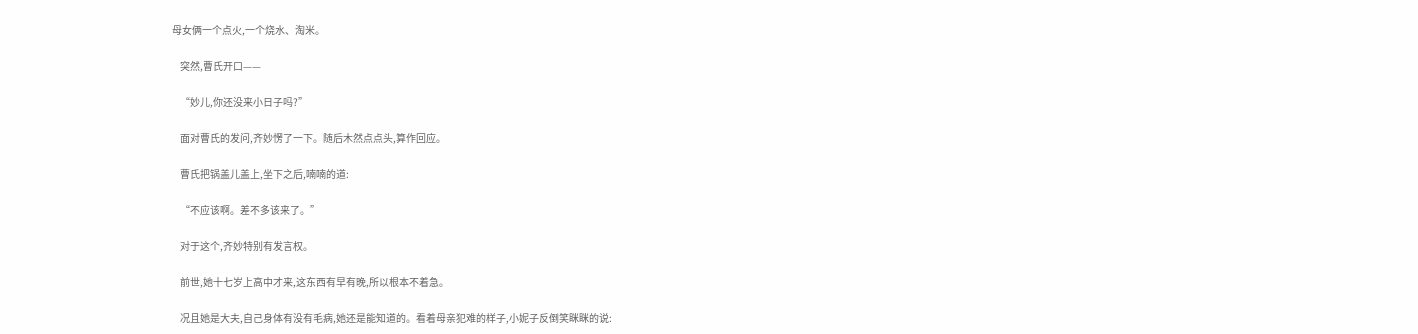母女俩一个点火,一个烧水、淘米。

    突然,曹氏开口——

    “妙儿,你还没来小日子吗?”

    面对曹氏的发问,齐妙愣了一下。随后木然点点头,算作回应。

    曹氏把锅盖儿盖上,坐下之后,喃喃的道:

    “不应该啊。差不多该来了。”

    对于这个,齐妙特别有发言权。

    前世,她十七岁上高中才来,这东西有早有晚,所以根本不着急。

    况且她是大夫,自己身体有没有毛病,她还是能知道的。看着母亲犯难的样子,小妮子反倒笑眯眯的说: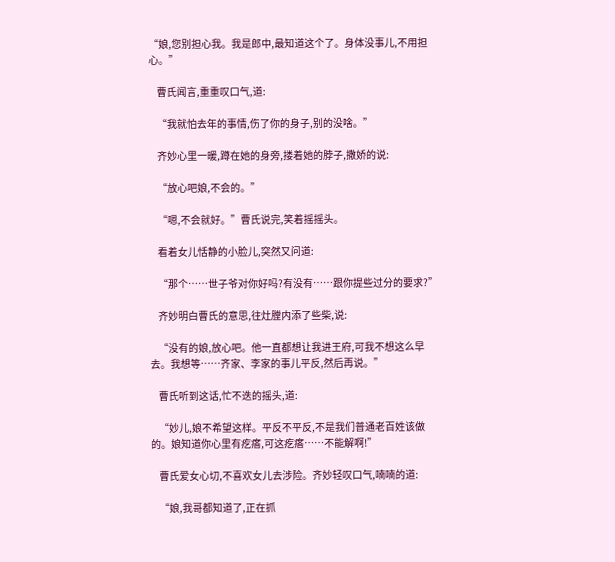“娘,您别担心我。我是郎中,最知道这个了。身体没事儿,不用担心。”

    曹氏闻言,重重叹口气,道:

    “我就怕去年的事情,伤了你的身子,别的没啥。”

    齐妙心里一暖,蹲在她的身旁,搂着她的脖子,撒娇的说:

    “放心吧娘,不会的。”

    “嗯,不会就好。”曹氏说完,笑着摇摇头。

    看着女儿恬静的小脸儿,突然又问道:

    “那个……世子爷对你好吗?有没有……跟你提些过分的要求?”

    齐妙明白曹氏的意思,往灶膛内添了些柴,说:

    “没有的娘,放心吧。他一直都想让我进王府,可我不想这么早去。我想等……齐家、李家的事儿平反,然后再说。”

    曹氏听到这话,忙不迭的摇头,道:

    “妙儿,娘不希望这样。平反不平反,不是我们普通老百姓该做的。娘知道你心里有疙瘩,可这疙瘩……不能解啊!”

    曹氏爱女心切,不喜欢女儿去涉险。齐妙轻叹口气,喃喃的道:

    “娘,我哥都知道了,正在抓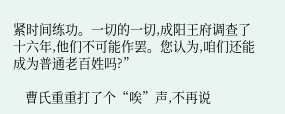紧时间练功。一切的一切,成阳王府调查了十六年,他们不可能作罢。您认为,咱们还能成为普通老百姓吗?”

    曹氏重重打了个“唉”声,不再说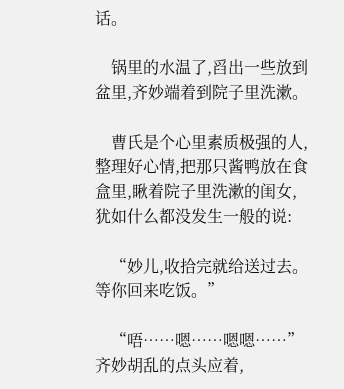话。

    锅里的水温了,舀出一些放到盆里,齐妙端着到院子里洗漱。

    曹氏是个心里素质极强的人,整理好心情,把那只酱鸭放在食盒里,瞅着院子里洗漱的闺女,犹如什么都没发生一般的说:

    “妙儿,收拾完就给送过去。等你回来吃饭。”

    “唔……嗯……嗯嗯……”齐妙胡乱的点头应着,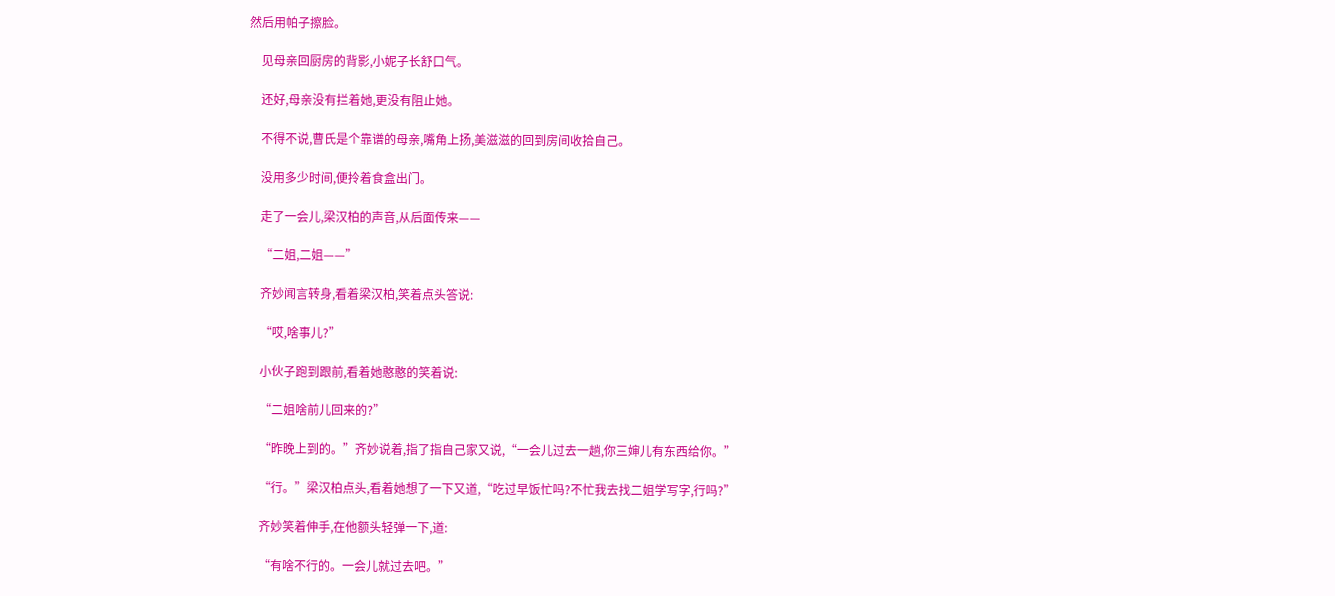然后用帕子擦脸。

    见母亲回厨房的背影,小妮子长舒口气。

    还好,母亲没有拦着她,更没有阻止她。

    不得不说,曹氏是个靠谱的母亲,嘴角上扬,美滋滋的回到房间收拾自己。

    没用多少时间,便拎着食盒出门。

    走了一会儿,梁汉柏的声音,从后面传来——

    “二姐,二姐——”

    齐妙闻言转身,看着梁汉柏,笑着点头答说:

    “哎,啥事儿?”

    小伙子跑到跟前,看着她憨憨的笑着说:

    “二姐啥前儿回来的?”

    “昨晚上到的。”齐妙说着,指了指自己家又说,“一会儿过去一趟,你三婶儿有东西给你。”

    “行。”梁汉柏点头,看着她想了一下又道,“吃过早饭忙吗?不忙我去找二姐学写字,行吗?”

    齐妙笑着伸手,在他额头轻弹一下,道:

    “有啥不行的。一会儿就过去吧。”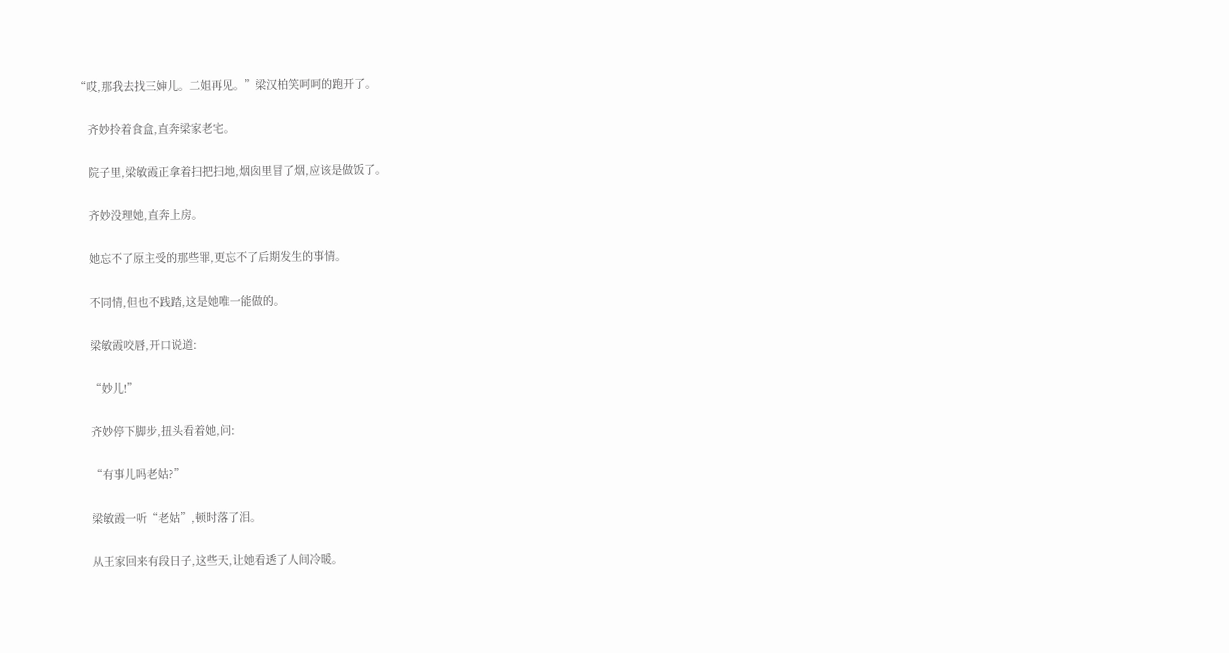“哎,那我去找三婶儿。二姐再见。”梁汉柏笑呵呵的跑开了。

    齐妙拎着食盒,直奔梁家老宅。

    院子里,梁敏霞正拿着扫把扫地,烟囱里冒了烟,应该是做饭了。

    齐妙没理她,直奔上房。

    她忘不了原主受的那些罪,更忘不了后期发生的事情。

    不同情,但也不践踏,这是她唯一能做的。

    梁敏霞咬唇,开口说道:

    “妙儿!”

    齐妙停下脚步,扭头看着她,问:

    “有事儿吗老姑?”

    梁敏霞一听“老姑”,顿时落了泪。

    从王家回来有段日子,这些天,让她看透了人间冷暖。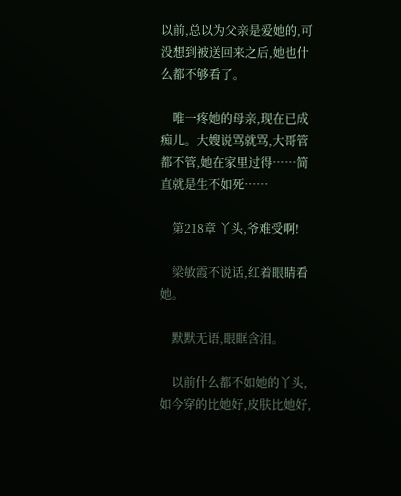以前,总以为父亲是爱她的,可没想到被送回来之后,她也什么都不够看了。

    唯一疼她的母亲,现在已成痴儿。大嫂说骂就骂,大哥管都不管,她在家里过得……简直就是生不如死……

    第218章 丫头,爷难受啊!

    梁敏霞不说话,红着眼睛看她。

    默默无语,眼眶含泪。

    以前什么都不如她的丫头,如今穿的比她好,皮肤比她好,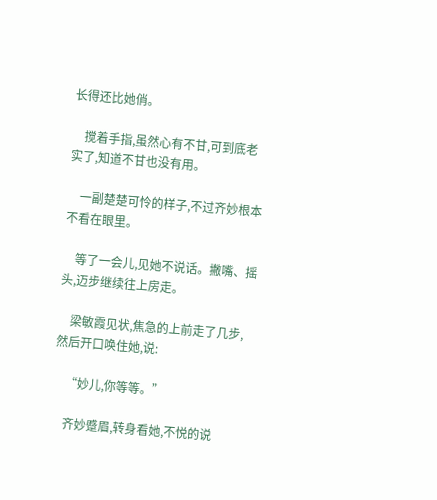长得还比她俏。

    搅着手指,虽然心有不甘,可到底老实了,知道不甘也没有用。

    一副楚楚可怜的样子,不过齐妙根本不看在眼里。

    等了一会儿,见她不说话。撇嘴、摇头,迈步继续往上房走。

    梁敏霞见状,焦急的上前走了几步,然后开口唤住她,说:

    “妙儿,你等等。”

    齐妙蹙眉,转身看她,不悦的说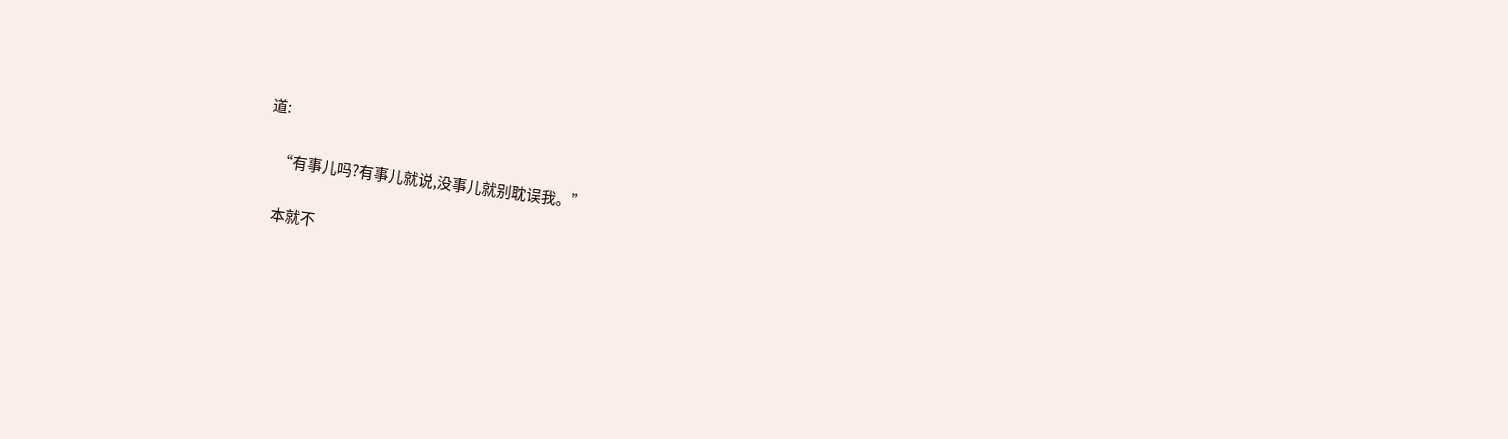道:

    “有事儿吗?有事儿就说,没事儿就别耽误我。”

    本就不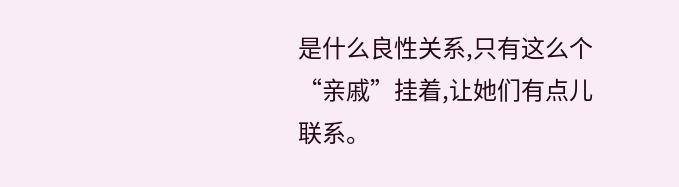是什么良性关系,只有这么个“亲戚”挂着,让她们有点儿联系。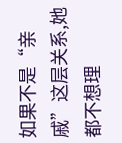如果不是“亲戚”这层关系,她都不想理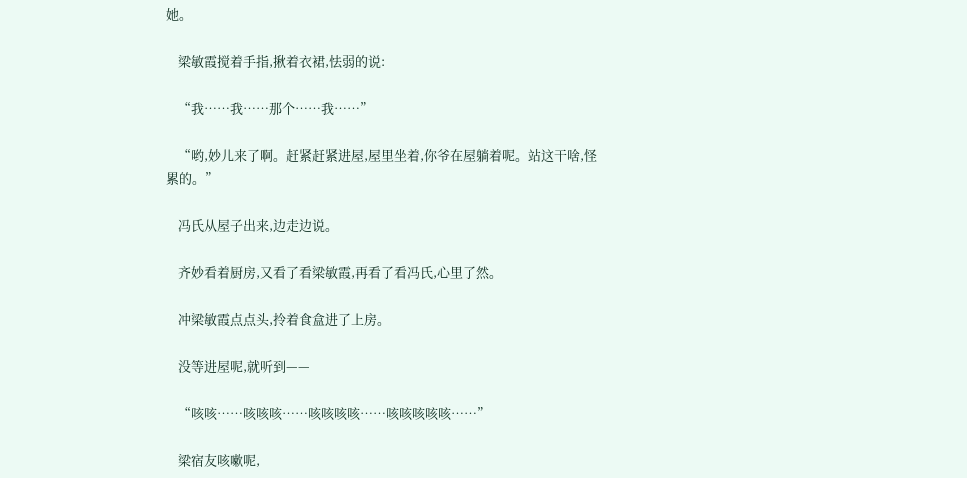她。

    梁敏霞搅着手指,揪着衣裙,怯弱的说:

    “我……我……那个……我……”

    “哟,妙儿来了啊。赶紧赶紧进屋,屋里坐着,你爷在屋躺着呢。站这干啥,怪累的。”

    冯氏从屋子出来,边走边说。

    齐妙看着厨房,又看了看梁敏霞,再看了看冯氏,心里了然。

    冲梁敏霞点点头,拎着食盒进了上房。

    没等进屋呢,就听到——

    “咳咳……咳咳咳……咳咳咳咳……咳咳咳咳咳……”

    梁宿友咳嗽呢,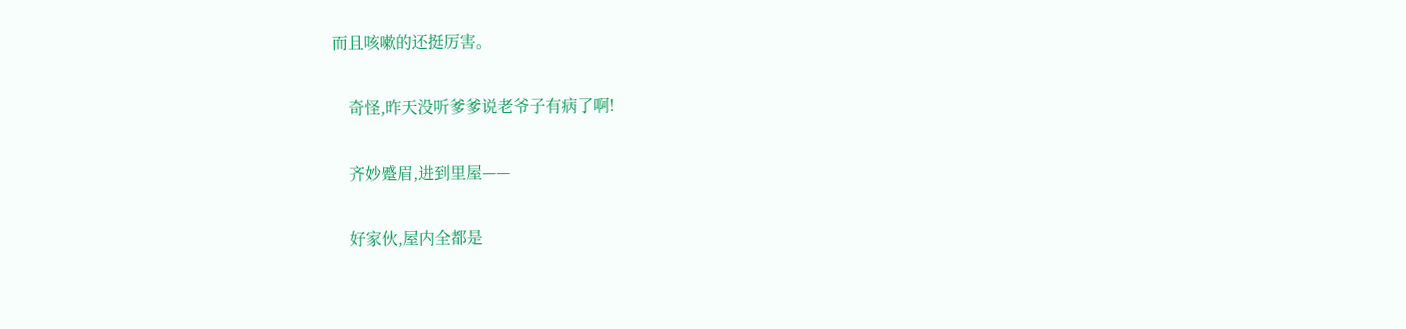而且咳嗽的还挺厉害。

    奇怪,昨天没听爹爹说老爷子有病了啊!

    齐妙蹙眉,进到里屋——

    好家伙,屋内全都是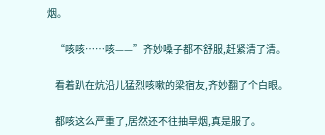烟。

    “咳咳……咳——”齐妙嗓子都不舒服,赶紧清了清。

    看着趴在炕沿儿猛烈咳嗽的梁宿友,齐妙翻了个白眼。

    都咳这么严重了,居然还不往抽旱烟,真是服了。